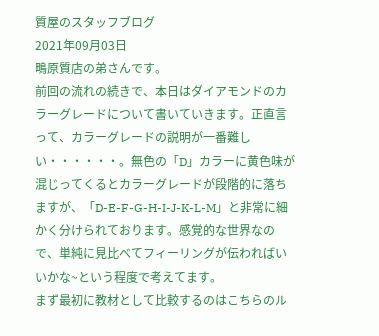質屋のスタッフブログ
2021年09月03日
鴫原質店の弟さんです。
前回の流れの続きで、本日はダイアモンドのカラーグレードについて書いていきます。正直言って、カラーグレードの説明が一番難しい・・・・・・。無色の「D」カラーに黄色味が混じってくるとカラーグレードが段階的に落ちますが、「D-E-F-G-H-I-J-K-L-M」と非常に細かく分けられております。感覚的な世界なので、単純に見比べてフィーリングが伝わればいいかな~という程度で考えてます。
まず最初に教材として比較するのはこちらのル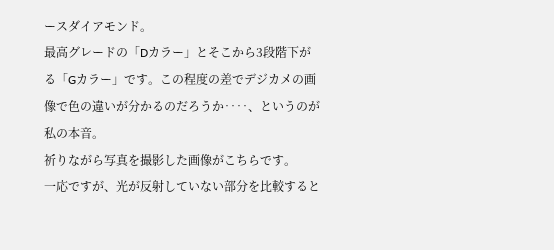ースダイアモンド。
最高グレードの「Dカラー」とそこから3段階下がる「Gカラー」です。この程度の差でデジカメの画像で色の違いが分かるのだろうか‥‥、というのが私の本音。
祈りながら写真を撮影した画像がこちらです。
一応ですが、光が反射していない部分を比較すると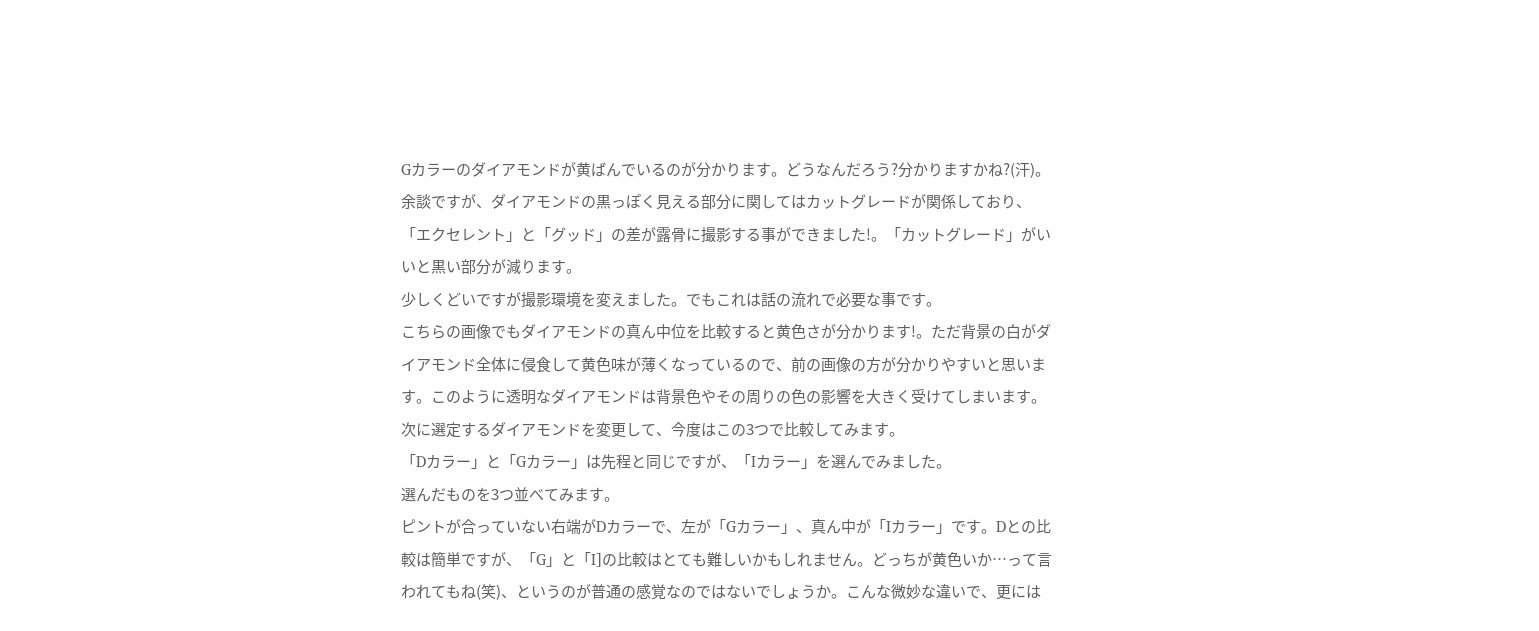Gカラーのダイアモンドが黄ばんでいるのが分かります。どうなんだろう?分かりますかね?(汗)。余談ですが、ダイアモンドの黒っぽく見える部分に関してはカットグレードが関係しており、「エクセレント」と「グッド」の差が露骨に撮影する事ができました!。「カットグレード」がいいと黒い部分が減ります。
少しくどいですが撮影環境を変えました。でもこれは話の流れで必要な事です。
こちらの画像でもダイアモンドの真ん中位を比較すると黄色さが分かります!。ただ背景の白がダイアモンド全体に侵食して黄色味が薄くなっているので、前の画像の方が分かりやすいと思います。このように透明なダイアモンドは背景色やその周りの色の影響を大きく受けてしまいます。
次に選定するダイアモンドを変更して、今度はこの3つで比較してみます。
「Dカラー」と「Gカラー」は先程と同じですが、「Iカラー」を選んでみました。
選んだものを3つ並べてみます。
ピントが合っていない右端がDカラーで、左が「Gカラー」、真ん中が「Iカラー」です。Dとの比較は簡単ですが、「G」と「I]の比較はとても難しいかもしれません。どっちが黄色いか…って言われてもね(笑)、というのが普通の感覚なのではないでしょうか。こんな微妙な違いで、更には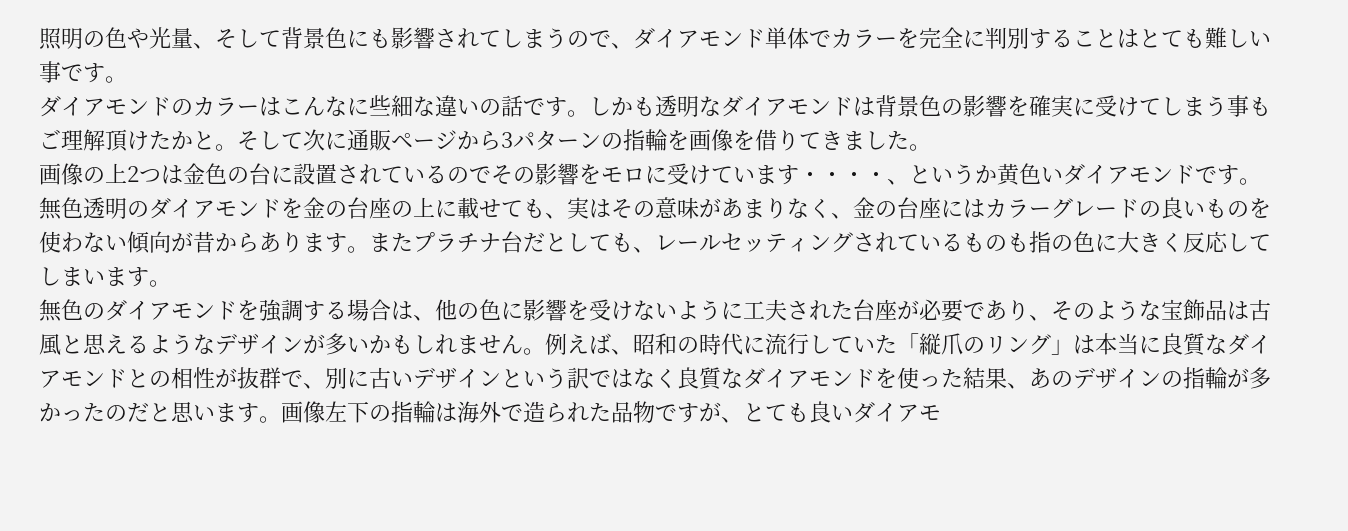照明の色や光量、そして背景色にも影響されてしまうので、ダイアモンド単体でカラーを完全に判別することはとても難しい事です。
ダイアモンドのカラーはこんなに些細な違いの話です。しかも透明なダイアモンドは背景色の影響を確実に受けてしまう事もご理解頂けたかと。そして次に通販ページから3パターンの指輪を画像を借りてきました。
画像の上2つは金色の台に設置されているのでその影響をモロに受けています・・・・、というか黄色いダイアモンドです。無色透明のダイアモンドを金の台座の上に載せても、実はその意味があまりなく、金の台座にはカラーグレードの良いものを使わない傾向が昔からあります。またプラチナ台だとしても、レールセッティングされているものも指の色に大きく反応してしまいます。
無色のダイアモンドを強調する場合は、他の色に影響を受けないように工夫された台座が必要であり、そのような宝飾品は古風と思えるようなデザインが多いかもしれません。例えば、昭和の時代に流行していた「縦爪のリング」は本当に良質なダイアモンドとの相性が抜群で、別に古いデザインという訳ではなく良質なダイアモンドを使った結果、あのデザインの指輪が多かったのだと思います。画像左下の指輪は海外で造られた品物ですが、とても良いダイアモ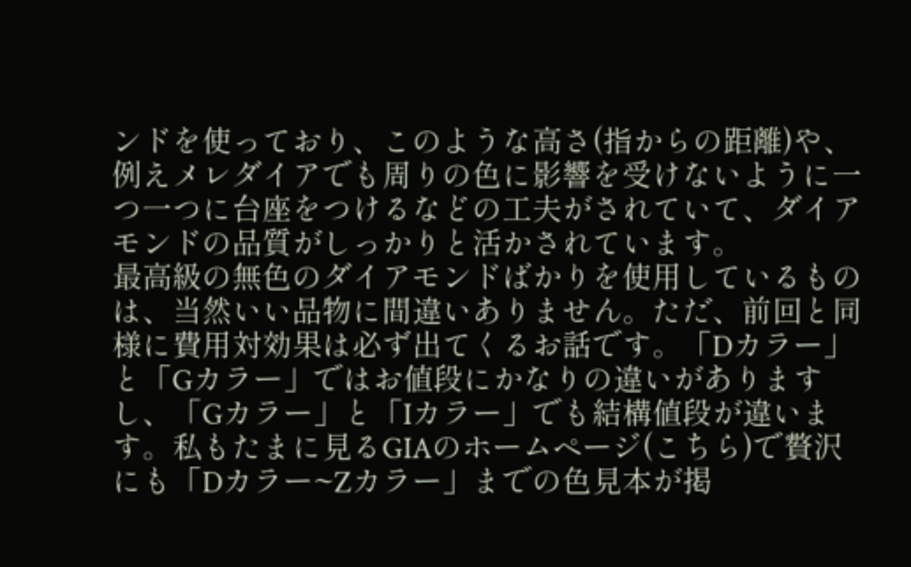ンドを使っており、このような高さ(指からの距離)や、例えメレダイアでも周りの色に影響を受けないように一つ一つに台座をつけるなどの工夫がされていて、ダイアモンドの品質がしっかりと活かされています。
最高級の無色のダイアモンドばかりを使用しているものは、当然いい品物に間違いありません。ただ、前回と同様に費用対効果は必ず出てくるお話です。「Dカラー」と「Gカラー」ではお値段にかなりの違いがありますし、「Gカラー」と「Iカラー」でも結構値段が違います。私もたまに見るGIAのホームページ(こちら)で贅沢にも「Dカラー~Zカラー」までの色見本が掲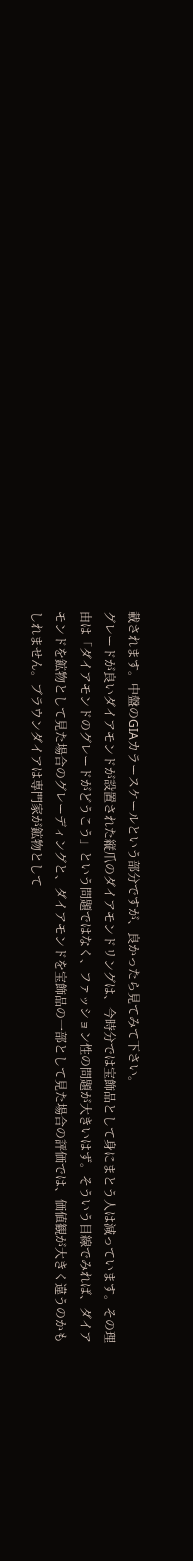載されます。中盤のGIAカラースケールという部分ですが、良かったら見てみて下さい。
グレードが良いダイアモンドが設置された縦爪のダイアモンドリングは、今時分では宝飾品として身にまとう人は減っています。その理由は「ダイアモンドのグレードがどうこう」という問題ではなく、ファッション性の問題が大きいはず。そういう目線でみれば、ダイアモンドを鉱物として見た場合のグレーディングと、ダイアモンドを宝飾品の一部として見た場合の評価では、価値観が大きく違うのかもしれません。ブラウンダイアは専門家が鉱物として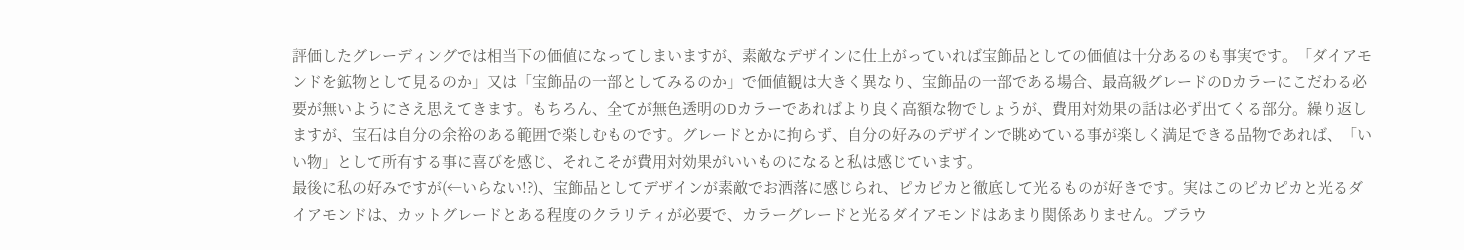評価したグレーディングでは相当下の価値になってしまいますが、素敵なデザインに仕上がっていれば宝飾品としての価値は十分あるのも事実です。「ダイアモンドを鉱物として見るのか」又は「宝飾品の一部としてみるのか」で価値観は大きく異なり、宝飾品の一部である場合、最高級グレードのDカラーにこだわる必要が無いようにさえ思えてきます。もちろん、全てが無色透明のDカラーであればより良く高額な物でしょうが、費用対効果の話は必ず出てくる部分。繰り返しますが、宝石は自分の余裕のある範囲で楽しむものです。グレードとかに拘らず、自分の好みのデザインで眺めている事が楽しく満足できる品物であれば、「いい物」として所有する事に喜びを感じ、それこそが費用対効果がいいものになると私は感じています。
最後に私の好みですが(←いらない!?)、宝飾品としてデザインが素敵でお洒落に感じられ、ピカピカと徹底して光るものが好きです。実はこのピカピカと光るダイアモンドは、カットグレードとある程度のクラリティが必要で、カラーグレードと光るダイアモンドはあまり関係ありません。ブラウ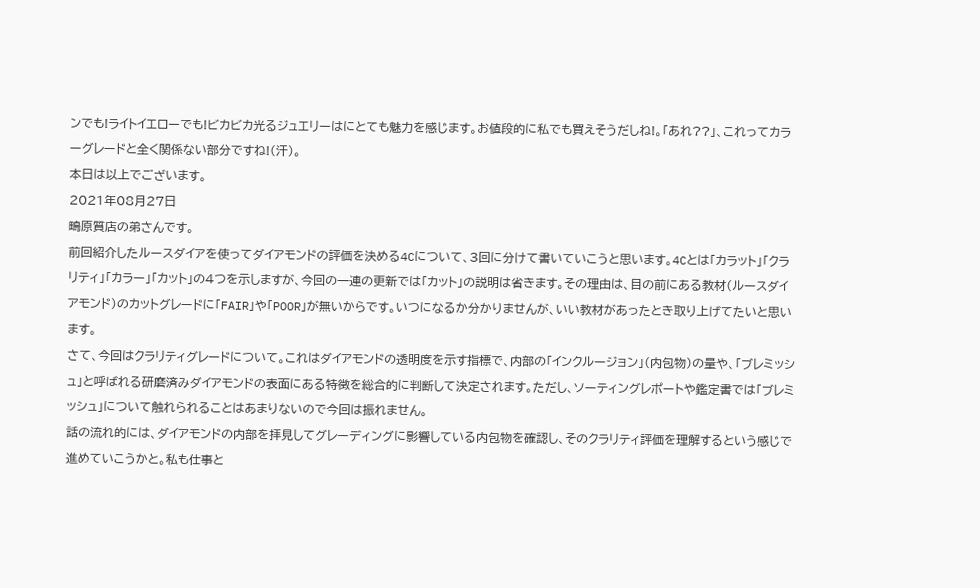ンでも!ライトイエローでも!ビカビカ光るジュエリーはにとても魅力を感じます。お値段的に私でも買えそうだしね!。「あれ??」、これってカラーグレードと全く関係ない部分ですね!(汗)。
本日は以上でございます。
2021年08月27日
鴫原質店の弟さんです。
前回紹介したルースダイアを使ってダイアモンドの評価を決める4Cについて、3回に分けて書いていこうと思います。4Cとは「カラット」「クラリティ」「カラー」「カット」の4つを示しますが、今回の一連の更新では「カット」の説明は省きます。その理由は、目の前にある教材(ルースダイアモンド)のカットグレードに「FAIR」や「POOR」が無いからです。いつになるか分かりませんが、いい教材があったとき取り上げてたいと思います。
さて、今回はクラリティグレードについて。これはダイアモンドの透明度を示す指標で、内部の「インクルージョン」(内包物)の量や、「ブレミッシュ」と呼ばれる研磨済みダイアモンドの表面にある特徴を総合的に判断して決定されます。ただし、ソーティングレポートや鑑定書では「ブレミッシュ」について触れられることはあまりないので今回は振れません。
話の流れ的には、ダイアモンドの内部を拝見してグレーディングに影響している内包物を確認し、そのクラリティ評価を理解するという感じで進めていこうかと。私も仕事と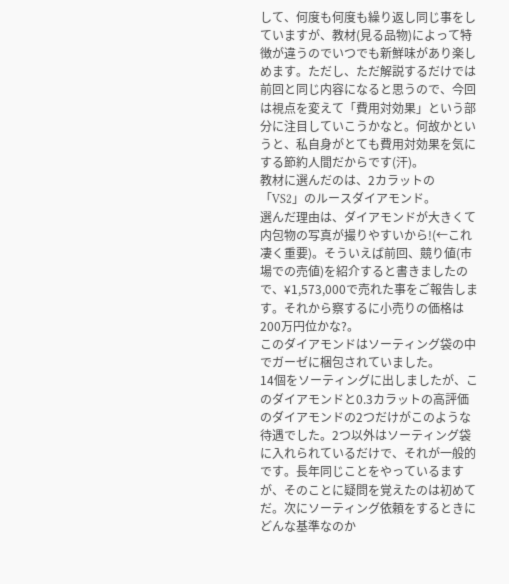して、何度も何度も繰り返し同じ事をしていますが、教材(見る品物)によって特徴が違うのでいつでも新鮮味があり楽しめます。ただし、ただ解説するだけでは前回と同じ内容になると思うので、今回は視点を変えて「費用対効果」という部分に注目していこうかなと。何故かというと、私自身がとても費用対効果を気にする節約人間だからです(汗)。
教材に選んだのは、2カラットの「VS2」のルースダイアモンド。
選んだ理由は、ダイアモンドが大きくて内包物の写真が撮りやすいから!(←これ凄く重要)。そういえば前回、競り値(市場での売値)を紹介すると書きましたので、¥1,573,000で売れた事をご報告します。それから察するに小売りの価格は200万円位かな?。
このダイアモンドはソーティング袋の中でガーゼに梱包されていました。
14個をソーティングに出しましたが、このダイアモンドと0.3カラットの高評価のダイアモンドの2つだけがこのような待遇でした。2つ以外はソーティング袋に入れられているだけで、それが一般的です。長年同じことをやっているますが、そのことに疑問を覚えたのは初めてだ。次にソーティング依頼をするときにどんな基準なのか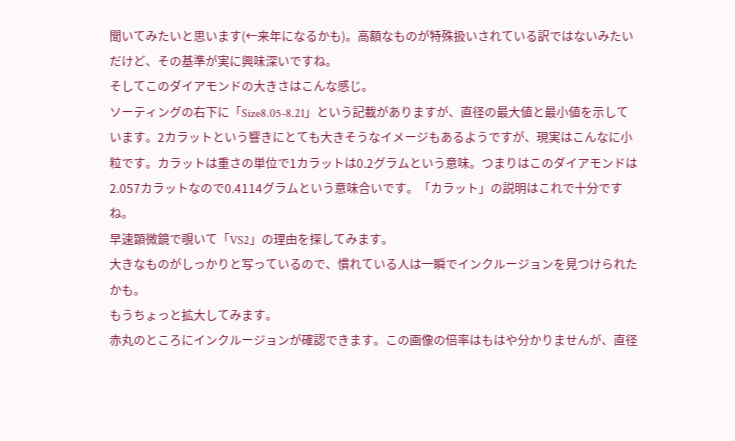聞いてみたいと思います(←来年になるかも)。高額なものが特殊扱いされている訳ではないみたいだけど、その基準が実に興味深いですね。
そしてこのダイアモンドの大きさはこんな感じ。
ソーティングの右下に「Size8.05-8.21」という記載がありますが、直径の最大値と最小値を示しています。2カラットという響きにとても大きそうなイメージもあるようですが、現実はこんなに小粒です。カラットは重さの単位で1カラットは0.2グラムという意味。つまりはこのダイアモンドは2.057カラットなので0.4114グラムという意味合いです。「カラット」の説明はこれで十分ですね。
早速顕微鏡で覗いて「VS2」の理由を探してみます。
大きなものがしっかりと写っているので、慣れている人は一瞬でインクルージョンを見つけられたかも。
もうちょっと拡大してみます。
赤丸のところにインクルージョンが確認できます。この画像の倍率はもはや分かりませんが、直径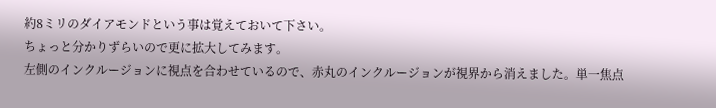約8ミリのダイアモンドという事は覚えておいて下さい。
ちょっと分かりずらいので更に拡大してみます。
左側のインクルージョンに視点を合わせているので、赤丸のインクルージョンが視界から消えました。単一焦点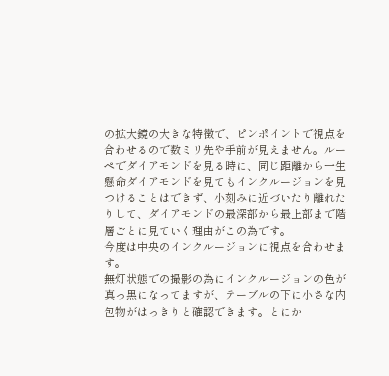の拡大鏡の大きな特徴で、ピンポイントで視点を合わせるので数ミリ先や手前が見えません。ルーペでダイアモンドを見る時に、同じ距離から一生懸命ダイアモンドを見てもインクルージョンを見つけることはできず、小刻みに近づいたり離れたりして、ダイアモンドの最深部から最上部まで階層ごとに見ていく理由がこの為です。
今度は中央のインクルージョンに視点を合わせます。
無灯状態での撮影の為にインクルージョンの色が真っ黒になってますが、テーブルの下に小さな内包物がはっきりと確認できます。とにか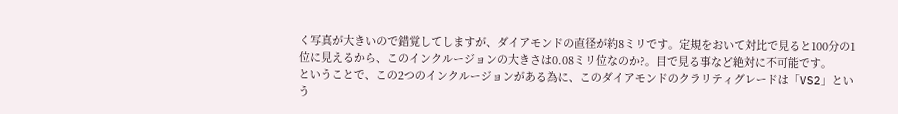く写真が大きいので錯覚してしますが、ダイアモンドの直径が約8ミリです。定規をおいて対比で見ると100分の1位に見えるから、このインクルージョンの大きさは0.08ミリ位なのか?。目で見る事など絶対に不可能です。
ということで、この2つのインクルージョンがある為に、このダイアモンドのクラリティグレードは「VS2」という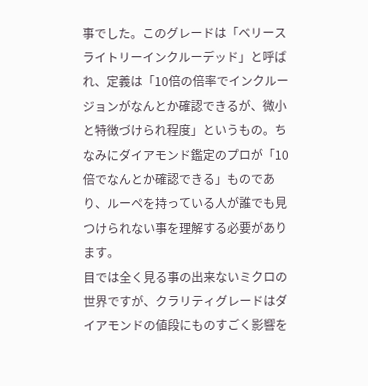事でした。このグレードは「ベリースライトリーインクルーデッド」と呼ばれ、定義は「10倍の倍率でインクルージョンがなんとか確認できるが、微小と特徴づけられ程度」というもの。ちなみにダイアモンド鑑定のプロが「10倍でなんとか確認できる」ものであり、ルーペを持っている人が誰でも見つけられない事を理解する必要があります。
目では全く見る事の出来ないミクロの世界ですが、クラリティグレードはダイアモンドの値段にものすごく影響を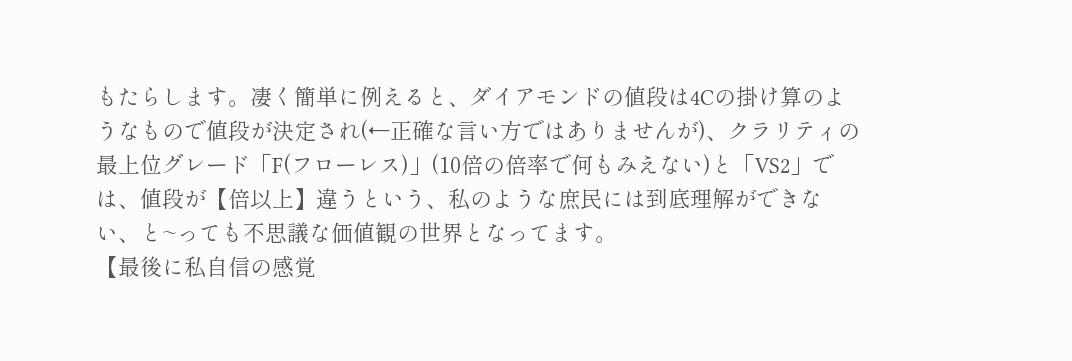もたらします。凄く簡単に例えると、ダイアモンドの値段は4Cの掛け算のようなもので値段が決定され(←正確な言い方ではありませんが)、クラリティの最上位グレード「F(フローレス)」(10倍の倍率で何もみえない)と「VS2」では、値段が【倍以上】違うという、私のような庶民には到底理解ができない、と~っても不思議な価値観の世界となってます。
【最後に私自信の感覚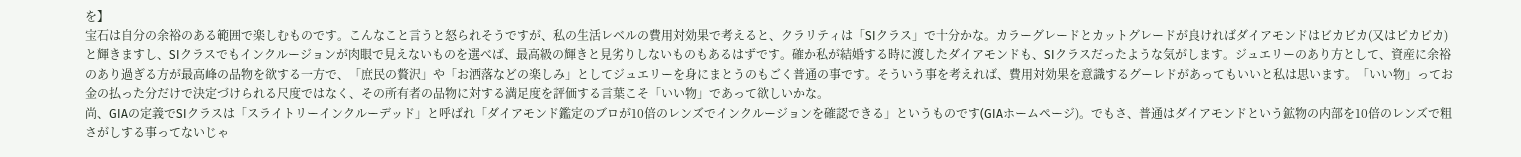を】
宝石は自分の余裕のある範囲で楽しむものです。こんなこと言うと怒られそうですが、私の生活レベルの費用対効果で考えると、クラリティは「SIクラス」で十分かな。カラーグレードとカットグレードが良ければダイアモンドはビカビカ(又はピカピカ)と輝きますし、SIクラスでもインクルージョンが肉眼で見えないものを選べば、最高級の輝きと見劣りしないものもあるはずです。確か私が結婚する時に渡したダイアモンドも、SIクラスだったような気がします。ジュエリーのあり方として、資産に余裕のあり過ぎる方が最高峰の品物を欲する一方で、「庶民の贅沢」や「お洒落などの楽しみ」としてジュエリーを身にまとうのもごく普通の事です。そういう事を考えれば、費用対効果を意識するグーレドがあってもいいと私は思います。「いい物」ってお金の払った分だけで決定づけられる尺度ではなく、その所有者の品物に対する満足度を評価する言葉こそ「いい物」であって欲しいかな。
尚、GIAの定義でSIクラスは「スライトリーインクルーデッド」と呼ばれ「ダイアモンド鑑定のブロが10倍のレンズでインクルージョンを確認できる」というものです(GIAホームページ)。でもさ、普通はダイアモンドという鉱物の内部を10倍のレンズで粗さがしする事ってないじゃ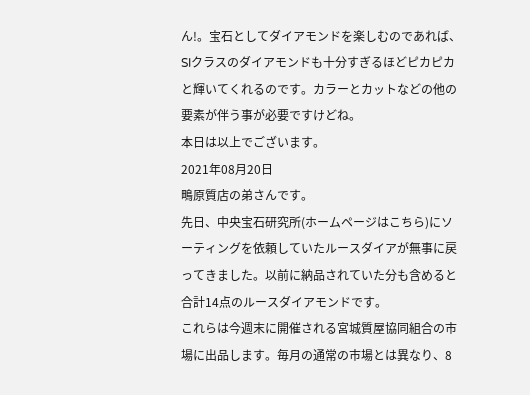ん!。宝石としてダイアモンドを楽しむのであれば、SIクラスのダイアモンドも十分すぎるほどピカピカと輝いてくれるのです。カラーとカットなどの他の要素が伴う事が必要ですけどね。
本日は以上でございます。
2021年08月20日
鴫原質店の弟さんです。
先日、中央宝石研究所(ホームページはこちら)にソーティングを依頼していたルースダイアが無事に戻ってきました。以前に納品されていた分も含めると合計14点のルースダイアモンドです。
これらは今週末に開催される宮城質屋協同組合の市場に出品します。毎月の通常の市場とは異なり、8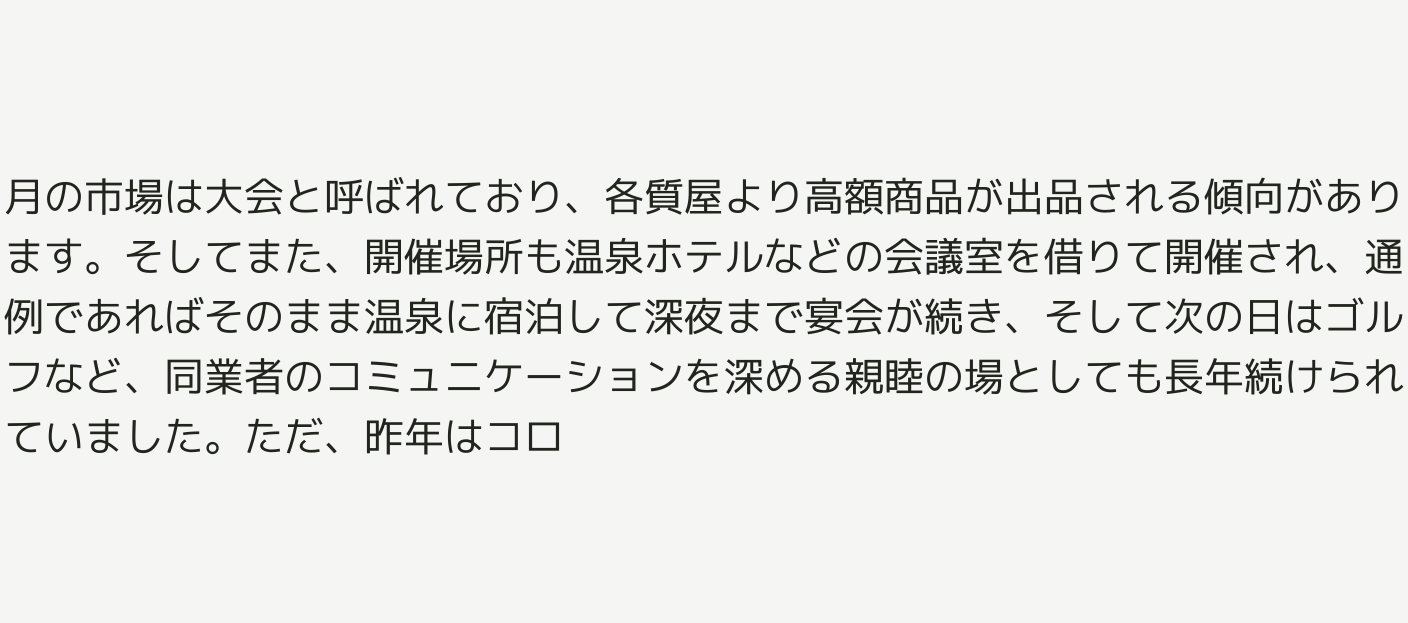月の市場は大会と呼ばれており、各質屋より高額商品が出品される傾向があります。そしてまた、開催場所も温泉ホテルなどの会議室を借りて開催され、通例であればそのまま温泉に宿泊して深夜まで宴会が続き、そして次の日はゴルフなど、同業者のコミュニケーションを深める親睦の場としても長年続けられていました。ただ、昨年はコロ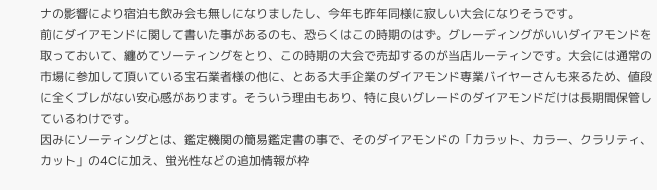ナの影響により宿泊も飲み会も無しになりましたし、今年も昨年同様に寂しい大会になりそうです。
前にダイアモンドに関して書いた事があるのも、恐らくはこの時期のはず。グレーディングがいいダイアモンドを取っておいて、纏めてソーティングをとり、この時期の大会で売却するのが当店ルーティンです。大会には通常の市場に参加して頂いている宝石業者様の他に、とある大手企業のダイアモンド専業バイヤーさんも来るため、値段に全くブレがない安心感があります。そういう理由もあり、特に良いグレードのダイアモンドだけは長期間保管しているわけです。
因みにソーティングとは、鑑定機関の簡易鑑定書の事で、そのダイアモンドの「カラット、カラー、クラリティ、カット」の4Cに加え、蛍光性などの追加情報が枠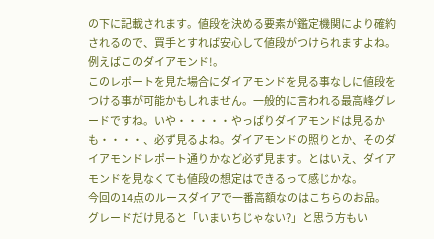の下に記載されます。値段を決める要素が鑑定機関により確約されるので、買手とすれば安心して値段がつけられますよね。例えばこのダイアモンド!。
このレポートを見た場合にダイアモンドを見る事なしに値段をつける事が可能かもしれません。一般的に言われる最高峰グレードですね。いや・・・・・やっぱりダイアモンドは見るかも・・・・、必ず見るよね。ダイアモンドの照りとか、そのダイアモンドレポート通りかなど必ず見ます。とはいえ、ダイアモンドを見なくても値段の想定はできるって感じかな。
今回の14点のルースダイアで一番高額なのはこちらのお品。
グレードだけ見ると「いまいちじゃない?」と思う方もい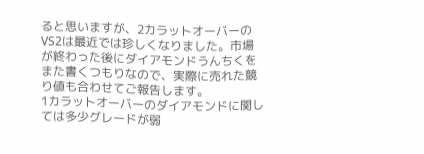ると思いますが、2カラットオーバーのVS2は最近では珍しくなりました。市場が終わった後にダイアモンドうんちくをまた書くつもりなので、実際に売れた競り値も合わせてご報告します。
1カラットオーバーのダイアモンドに関しては多少グレードが弱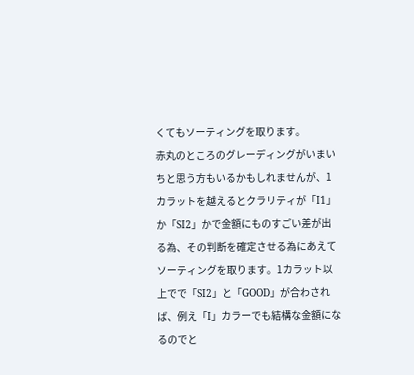くてもソーティングを取ります。
赤丸のところのグレーディングがいまいちと思う方もいるかもしれませんが、1カラットを越えるとクラリティが「I1」か「SI2」かで金額にものすごい差が出る為、その判断を確定させる為にあえてソーティングを取ります。1カラット以上でで「SI2」と「GOOD」が合わされば、例え「I」カラーでも結構な金額になるのでと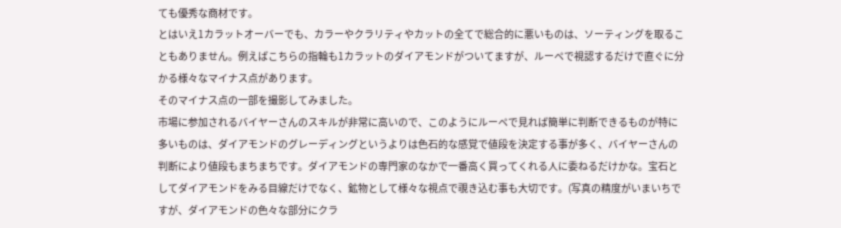ても優秀な商材です。
とはいえ1カラットオーバーでも、カラーやクラリティやカットの全てで総合的に悪いものは、ソーティングを取ることもありません。例えばこちらの指輪も1カラットのダイアモンドがついてますが、ルーペで視認するだけで直ぐに分かる様々なマイナス点があります。
そのマイナス点の一部を撮影してみました。
市場に参加されるバイヤーさんのスキルが非常に高いので、このようにルーペで見れば簡単に判断できるものが特に多いものは、ダイアモンドのグレーディングというよりは色石的な感覚で値段を決定する事が多く、バイヤーさんの判断により値段もまちまちです。ダイアモンドの専門家のなかで一番高く買ってくれる人に委ねるだけかな。宝石としてダイアモンドをみる目線だけでなく、鉱物として様々な視点で覗き込む事も大切です。(写真の精度がいまいちですが、ダイアモンドの色々な部分にクラ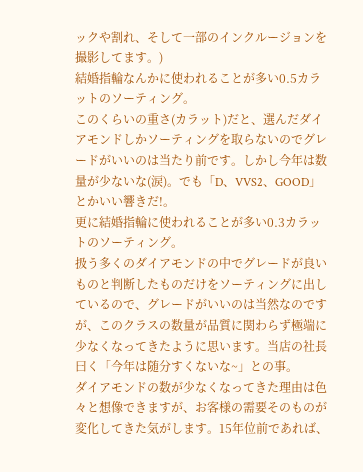ックや割れ、そして一部のインクルージョンを撮影してます。)
結婚指輪なんかに使われることが多い0.5カラットのソーティング。
このくらいの重さ(カラット)だと、選んだダイアモンドしかソーティングを取らないのでグレードがいいのは当たり前です。しかし今年は数量が少ないな(涙)。でも「D、VVS2、GOOD」とかいい響きだ!。
更に結婚指輪に使われることが多い0.3カラットのソーティング。
扱う多くのダイアモンドの中でグレードが良いものと判断したものだけをソーティングに出しているので、グレードがいいのは当然なのですが、このクラスの数量が品質に関わらず極端に少なくなってきたように思います。当店の社長曰く「今年は随分すくないな~」との事。
ダイアモンドの数が少なくなってきた理由は色々と想像できますが、お客様の需要そのものが変化してきた気がします。15年位前であれば、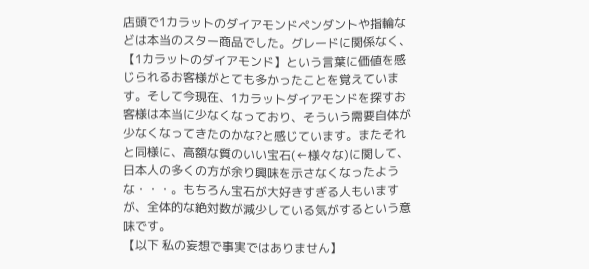店頭で1カラットのダイアモンドペンダントや指輪などは本当のスター商品でした。グレードに関係なく、【1カラットのダイアモンド】という言葉に価値を感じられるお客様がとても多かったことを覚えています。そして今現在、1カラットダイアモンドを探すお客様は本当に少なくなっており、そういう需要自体が少なくなってきたのかな?と感じています。またそれと同様に、高額な質のいい宝石(←様々な)に関して、日本人の多くの方が余り興味を示さなくなったような・・・。もちろん宝石が大好きすぎる人もいますが、全体的な絶対数が減少している気がするという意味です。
【以下 私の妄想で事実ではありません】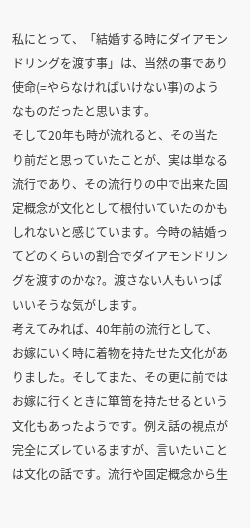私にとって、「結婚する時にダイアモンドリングを渡す事」は、当然の事であり使命(=やらなければいけない事)のようなものだったと思います。
そして20年も時が流れると、その当たり前だと思っていたことが、実は単なる流行であり、その流行りの中で出来た固定概念が文化として根付いていたのかもしれないと感じています。今時の結婚ってどのくらいの割合でダイアモンドリングを渡すのかな?。渡さない人もいっぱいいそうな気がします。
考えてみれば、40年前の流行として、お嫁にいく時に着物を持たせた文化がありました。そしてまた、その更に前ではお嫁に行くときに箪笥を持たせるという文化もあったようです。例え話の視点が完全にズレているますが、言いたいことは文化の話です。流行や固定概念から生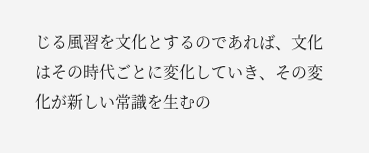じる風習を文化とするのであれば、文化はその時代ごとに変化していき、その変化が新しい常識を生むの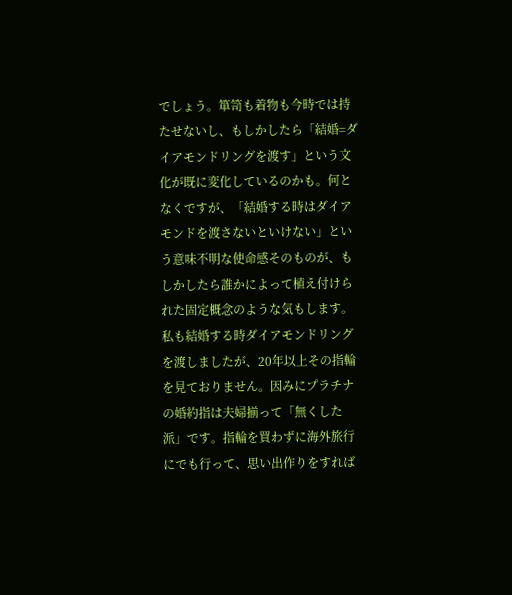でしょう。箪笥も着物も今時では持たせないし、もしかしたら「結婚=ダイアモンドリングを渡す」という文化が既に変化しているのかも。何となくですが、「結婚する時はダイアモンドを渡さないといけない」という意味不明な使命感そのものが、もしかしたら誰かによって植え付けられた固定概念のような気もします。私も結婚する時ダイアモンドリングを渡しましたが、20年以上その指輪を見ておりません。因みにプラチナの婚約指は夫婦揃って「無くした派」です。指輪を買わずに海外旅行にでも行って、思い出作りをすれば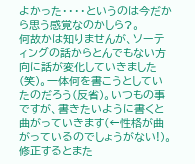よかった・・・・というのは今だから思う感覚なのかしら?。
何故かは知りませんが、ソーティングの話からとんでもない方向に話が変化していきました(笑)。一体何を書こうとしていたのだろう(反省)。いつもの事ですが、書きたいように書くと曲がっていきます(←性格が曲がっているのでしょうがない!)。修正するとまた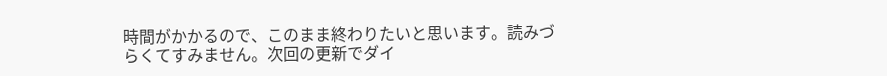時間がかかるので、このまま終わりたいと思います。読みづらくてすみません。次回の更新でダイ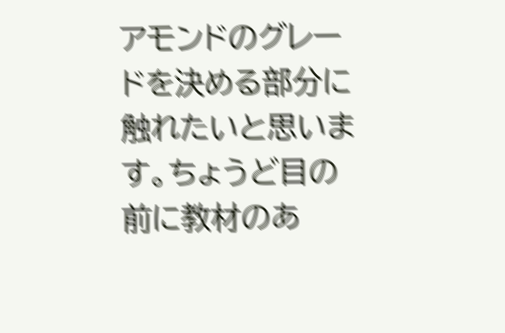アモンドのグレードを決める部分に触れたいと思います。ちょうど目の前に教材のあ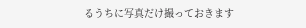るうちに写真だけ撮っておきます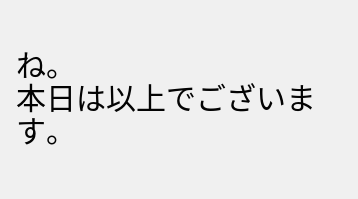ね。
本日は以上でございます。